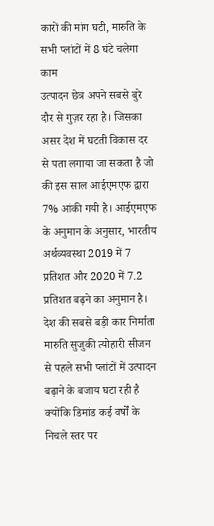कारों की मांग घटी, मारुति के सभी प्लांटों में 8 घंटे चलेगा काम
उत्पादन छेत्र अपने सबसे बुरे दौर से गुज़र रहा है। जिसका असर देश में घटती विकास दर से पता लगाया जा सकता है जो की इस साल आईएमएफ द्वारा 7% आंकी गयी है। आईएमएफ के अनुमान के अनुसार, भारतीय अर्थव्यवस्था 2019 में 7 प्रतिशत और 2020 में 7.2 प्रतिशत बढ़ने का अनुमान है। देश की सबसे बड़ी कार निर्माता मारुति सुजुकी त्योहारी सीजन से पहले सभी प्लांटों में उत्पादन बढ़ाने के बजाय घटा रही है क्योंकि डिमांड कई वर्षों के निचले स्तर पर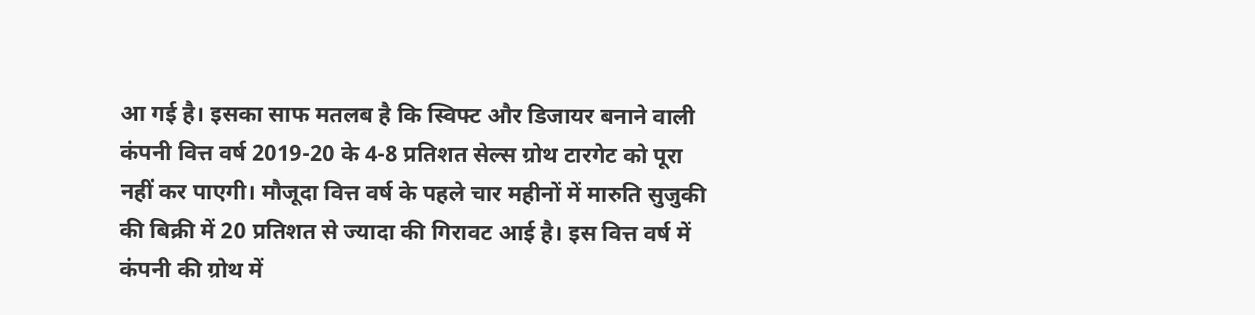आ गई है। इसका साफ मतलब है कि स्विफ्ट और डिजायर बनाने वाली कंपनी वित्त वर्ष 2019-20 के 4-8 प्रतिशत सेल्स ग्रोथ टारगेट को पूरा नहीं कर पाएगी। मौजूदा वित्त वर्ष के पहले चार महीनों में मारुति सुजुकी की बिक्री में 20 प्रतिशत से ज्यादा की गिरावट आई है। इस वित्त वर्ष में कंपनी की ग्रोथ में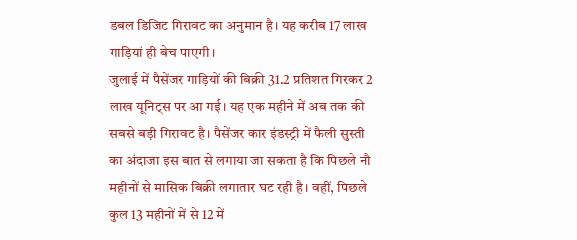डबल डिजिट गिरावट का अनुमान है। यह करीब 17 लाख गाड़ियां ही बेच पाएगी।
जुलाई में पैसेंजर गाड़ियों की बिक्री 31.2 प्रतिशत गिरकर 2 लाख यूनिट्स पर आ गई। यह एक महीने में अब तक की सबसे बड़ी गिरावट है। पैसेंजर कार इंडस्ट्री में फैली सुस्ती का अंदाजा इस बात से लगाया जा सकता है कि पिछले नौ महीनों से मासिक बिक्री लगातार घट रही है। वहीं, पिछले कुल 13 महीनों में से 12 में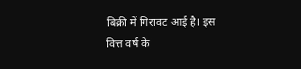बिक्री में गिरावट आई है। इस वित्त वर्ष के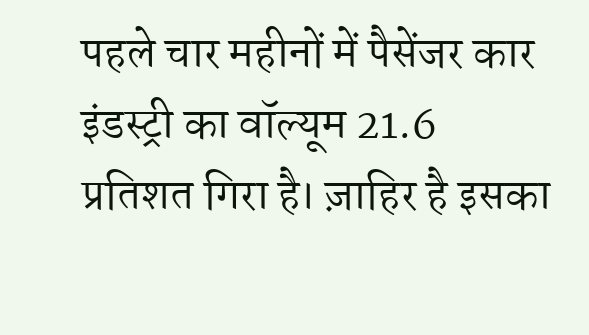पहले चार महीनों में पैसेंजर कार इंडस्ट्री का वॉल्यूम 21.6 प्रतिशत गिरा है। ज़ाहिर है इसका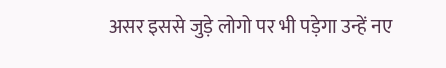असर इससे जुड़े लोगो पर भी पड़ेगा उन्हें नए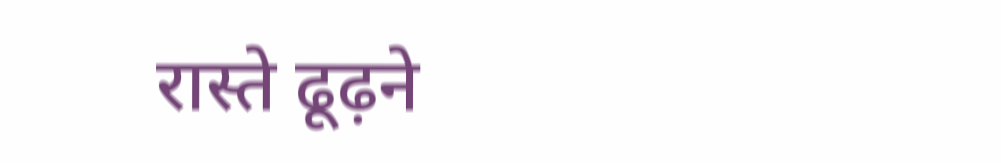रास्ते ढूढ़ने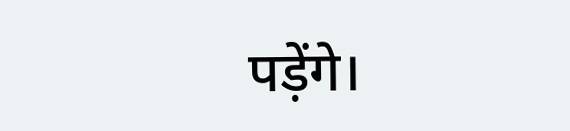पड़ेंगे।